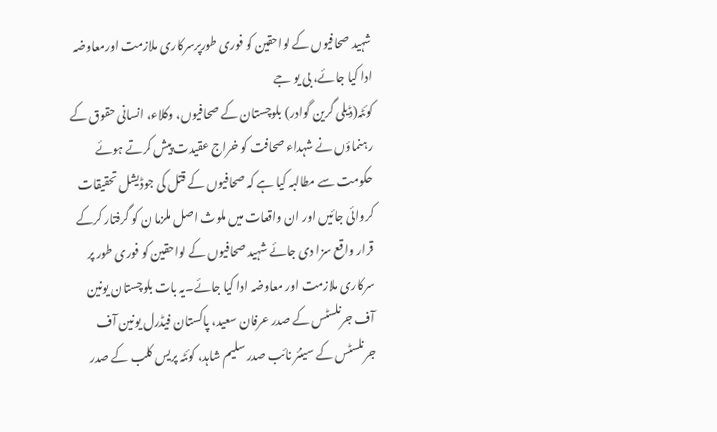شہید صحافیوں کے لواحقین کو فوری طورپرسرکاری ملازمت اورمعاوضہ ادا کیا جائے، بی یو جے
کوئٹہ(ڈیلی گرین گوادر) بلوچستان کے صحافیوں، وکلاء، انسانی حقوق کے رہنماؤں نے شہداء صحافت کو خراج عقیدت پیش کرتے ہوئے حکومت سے مطالبہ کیا ہے کہ صحافیوں کے قتل کی جوڈیشل تحقیقات کروائی جائیں اور ان واقعات میں ملوث اصل ملزما ن کو گرفتار کرکے قرار واقع سزا دی جائے شہید صحافیوں کے لواحقین کو فوری طور پر سرکاری ملازمت اور معاوضہ ادا کیا جائے۔یہ بات بلوچستان یونین آف جرنلسٹس کے صدر عرفان سعید، پاکستان فیڈرل یونین آف جرنلسٹس کے سینئر نائب صدر سلیم شاہد، کوئٹہ پریس کلب کے صدر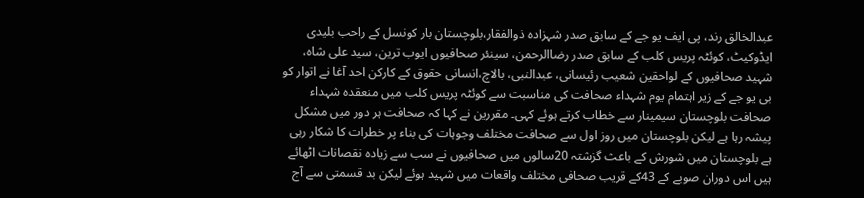عبدالخالق رند، پی ایف یو جے کے سابق صدر شہزادہ ذوالفقار،بلوچستان بار کونسل کے راحب بلیدی ایڈوکیٹ، کوئٹہ پریس کلب کے سابق صدر رضاالرحمن، سینئر صحافیوں ایوب ترین، سید علی شاہ، شہید صحافیوں کے لواحقین شعیب رئیسانی، عبدالنبی، بالاچ،انسانی حقوق کے کارکن احد آغا نے اتوار کو بی یو جے کے زیر اہتمام یوم شہداء صحافت کی مناسبت سے کوئٹہ پریس کلب میں منعقدہ شہداء صحافت بلوچستان سیمینار سے خطاب کرتے ہوئے کہی۔ مقررین نے کہا کہ صحافت ہر دور میں مشکل پیشہ رہا ہے لیکن بلوچستان میں روز اول سے صحافت مختلف وجوہات کی بناء پر خطرات کا شکار رہی ہے بلوچستان میں شورش کے باعث گزشتہ 20سالوں میں صحافیوں نے سب سے زیادہ نقصانات اٹھائے ہیں اس دوران صوبے کے 43کے قریب صحافی مختلف واقعات میں شہید ہوئے لیکن بد قسمتی سے آج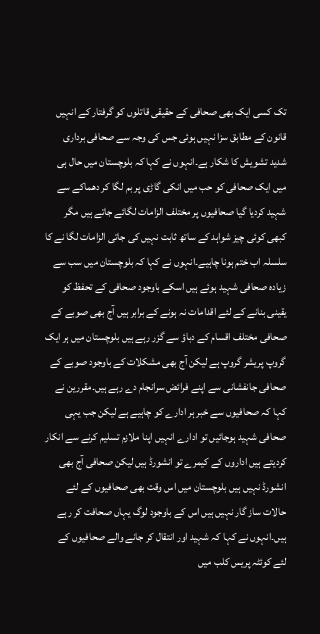تک کسی ایک بھی صحافی کے حقیقی قاتلوں کو گرفتار کے انہیں قانون کے مطابق سزا نہیں ہوئی جس کی وجہ سے صحافی برداری شدید تشویش کا شکار ہے۔انہوں نے کہا کہ بلوچستان میں حال ہی میں ایک صحافی کو حب میں انکی گاڑی پر بم لگا کر دھماکے سے شہید کردیا گیا صحافیوں پر مختلف الزامات لگائے جاتے ہیں مگر کبھی کوئی چیز شواہد کے ساتھ ثابت نہیں کی جاتی الزامات لگا نے کا سلسلہ اب ختم ہونا چاہیے۔انہوں نے کہا کہ بلوچستان میں سب سے زیادہ صحافی شہید ہوئے ہیں اسکے باوجود صحافی کے تحفظ کو یقینی بنانے کے لئے اقدامات نہ ہونے کے برابر ہیں آج بھی صوبے کے صحافی مختلف اقسام کے دباؤ سے گزر رہے ہیں بلوچستان میں ہر ایک گروپ پریشر گروپ ہے لیکن آج بھی مشکلات کے باوجود صوبے کے صحافی جانفشانی سے اپنے فرائض سرانجام دے رہے ہیں۔مقررین نے کہا کہ صحافیوں سے خبر ہر ادارے کو چاہیے ہے لیکن جب یہی صحافی شہید ہوجائیں تو ادارے انہیں اپنا ملازم تسلیم کرنے سے انکار کردیتے ہیں اداروں کے کیمرے تو انشورڈ ہیں لیکن صحافی آج بھی انشورڈ نہیں ہیں بلوچستان میں اس وقت بھی صحافیوں کے لئے حالات ساز گار نہیں ہیں اس کے باوجود لوگ یہاں صحافت کر رہے ہیں۔انہوں نے کہا کہ شہید اور انتقال کر جانے والے صحافیوں کے لئے کوئٹہ پریس کلب میں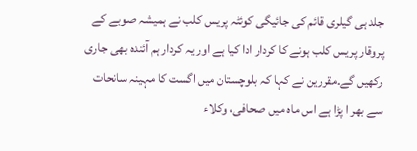جلد ہی گیلری قائم کی جائیگی کوئٹہ پریس کلب نے ہمیشہ صوبے کے پروقار پریس کلب ہونے کا کردار ادا کیا ہے اور یہ کردار ہم آئندہ بھی جاری رکھیں گے۔مقررین نے کہا کہ بلوچستان میں اگست کا مہینہ سانحات سے بھر ا پڑا ہے اس ماہ میں صحافی، وکلاء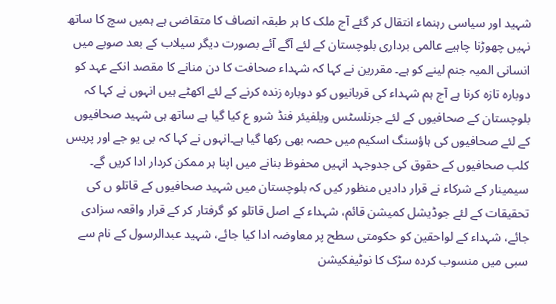شہید اور سیاسی رہنماء انتقال کر گئے آج ملک کا ہر طبقہ انصاف کا متقاضی ہے ہمیں سچ کا ساتھ نہیں چھوڑنا چاہیے عالمی برداری بلوچستان کے لئے آگے آئے بصورت دیگر سیلاب کے بعد صوبے میں انسانی المیہ جنم لینے کو ہے۔ مقررین نے کہا کہ شہداء صحافت کا دن منانے کا مقصد انکے عہد کو دوبارہ تازہ کرنا ہے آج ہم شہداء کی قربانیوں کو دوبارہ زندہ کرنے کے لئے اکھٹے ہیں انہوں نے کہا کہ بلوچستان کے صحافیوں کے لئے جرنلسٹس ویلفیئر فنڈ شرو ع کیا گیا ہے ساتھ ہی شہید صحافیوں کے لئے صحافیوں کی ہاؤسنگ اسکیم میں حصہ بھی رکھا گیا ہے۔انہوں نے کہا کہ بی یو جے اور پریس کلب صحافیوں کے حقوق کی جدوجہد انہیں محفوظ بنانے میں اپنا ہر ممکن کردار ادا کریں گے۔ سیمینار کے شرکاء نے قرار دادیں منظور کیں کہ بلوچستان میں شہید صحافیوں کے قاتلو ں کی تحقیقات کے لئے جوڈیشل کمیشن قائم، شہداء کے اصل قاتلو کو گرفتار کر کے قرار واقعہ سزادی جائے، شہداء کے لواحقین کو حکومتی سطح پر معاوضہ ادا کیا جائے، شہید عبدالرسول کے نام سے سبی میں منسوب کردہ سڑک کا نوٹیفکیشن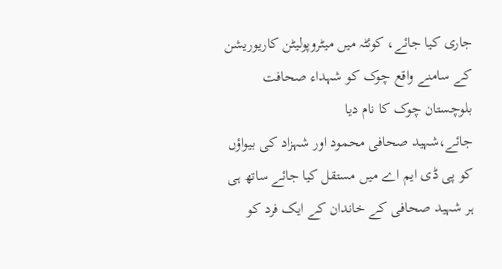جاری کیا جائے، کوئٹہ میں میٹروپولیٹن کاریوریشن کے سامنے واقع چوک کو شہداء صحافت بلوچستان چوک کا نام دیا
جائے،شہید صحافی محمود اور شہزاد کی بیواؤں کو پی ڈی ایم اے میں مستقل کیا جائے ساتھ ہی ہر شہید صحافی کے خاندان کے ایک فرد کو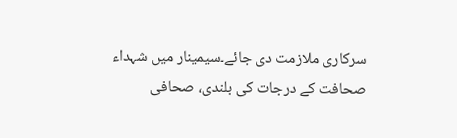سرکاری ملازمت دی جائے۔سیمینار میں شہداء صحافت کے درجات کی بلندی، صحافی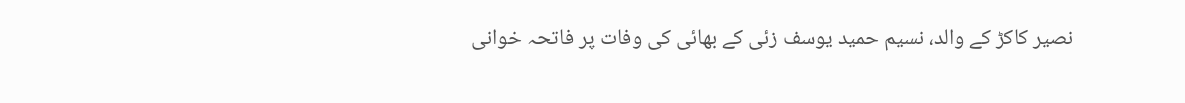نصیر کاکڑ کے والد، نسیم حمید یوسف زئی کے بھائی کی وفات پر فاتحہ خوانی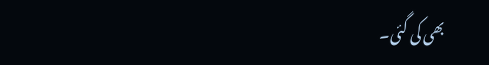بھی کی گئی۔